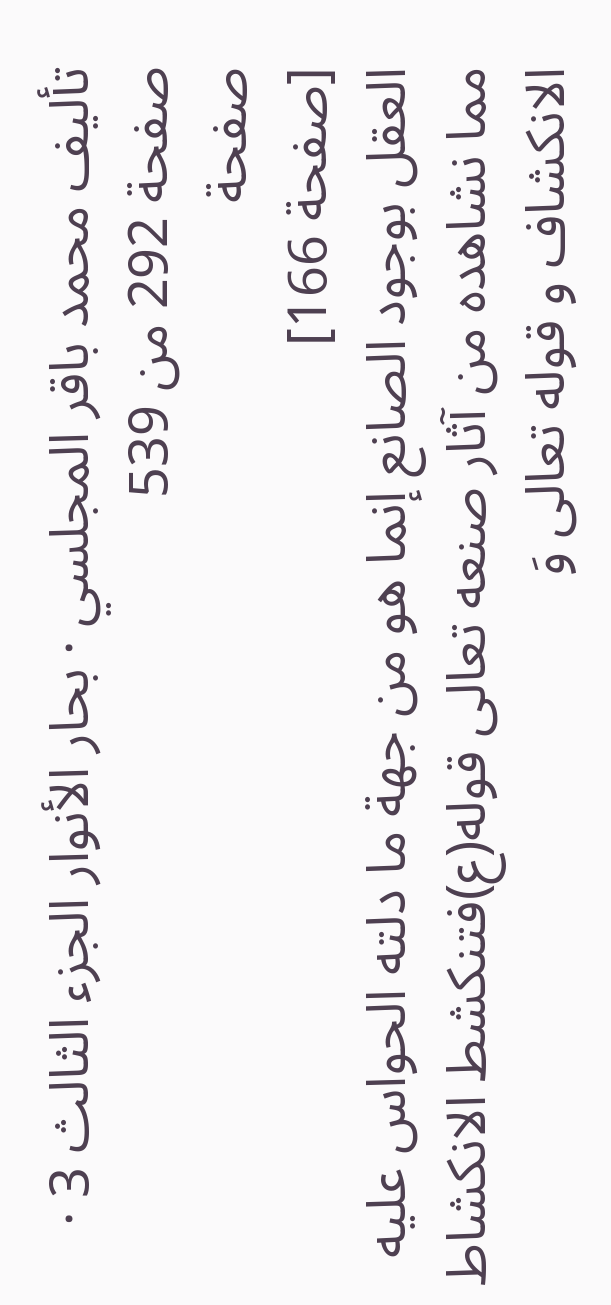تأليف محمد باقر المجلسي · بحار الأنوار الجزء الثالث 3 · صفحة 292 من 539
صفحة
[صفحة 166]
العقل بوجود الصانع إنما هو من جهة ما دلته الحواس عليه مما نشاهده من آثار صنعه تعالى قوله(ع)فتنكشط الانكشاط الانكشاف و قوله تعالى وَ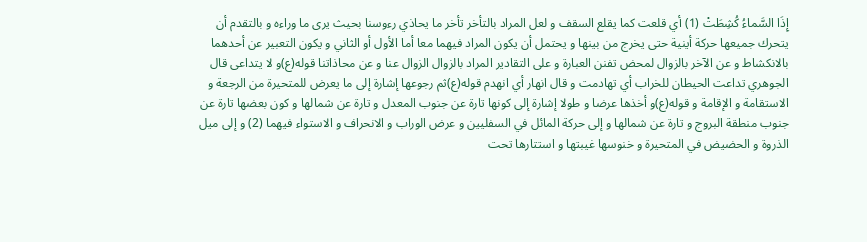إِذَا السَّماءُ كُشِطَتْ (1) أي قلعت كما يقلع السقف و لعل المراد بالتأخر تأخر ما يحاذي رءوسنا بحيث يرى ما وراءه و بالتقدم أن يتحرك جميعها حركة أينية حتى يخرج من بينها و يحتمل أن يكون المراد فيهما معا أما الأول أو الثاني و يكون التعبير عن أحدهما بالانكشاط و عن الآخر بالزوال لمحض تفنن العبارة و على التقادير المراد بالزوال الزوال عنا و عن محاذاتنا قوله(ع)و لا يتداعى قال الجوهري تداعت الحيطان للخراب أي تهادمت و قال انهار أي انهدم قوله(ع)ثم رجوعها إشارة إلى ما يعرض للمتحيرة من الرجعة و الاستقامة و الإقامة و قوله(ع)و أخذها عرضا و طولا إشارة إلى كونها تارة عن جنوب المعدل و تارة عن شمالها و كون بعضها تارة عن جنوب منطقة البروج و تارة عن شمالها و إلى حركة المائل في السفليين و عرض الوراب و الانحراف و الاستواء فيهما (2) و إلى ميل الذروة و الحضيض في المتحيرة و خنوسها غيبتها و استتارها تحت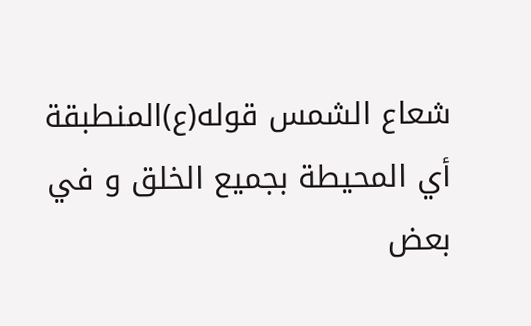شعاع الشمس قوله(ع)المنطبقة أي المحيطة بجميع الخلق و في بعض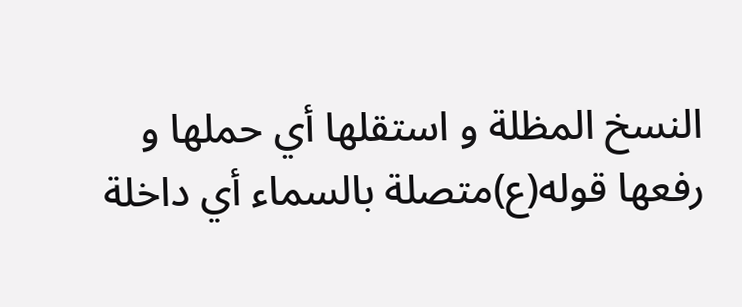النسخ المظلة و استقلها أي حملها و رفعها قوله(ع)متصلة بالسماء أي داخلة